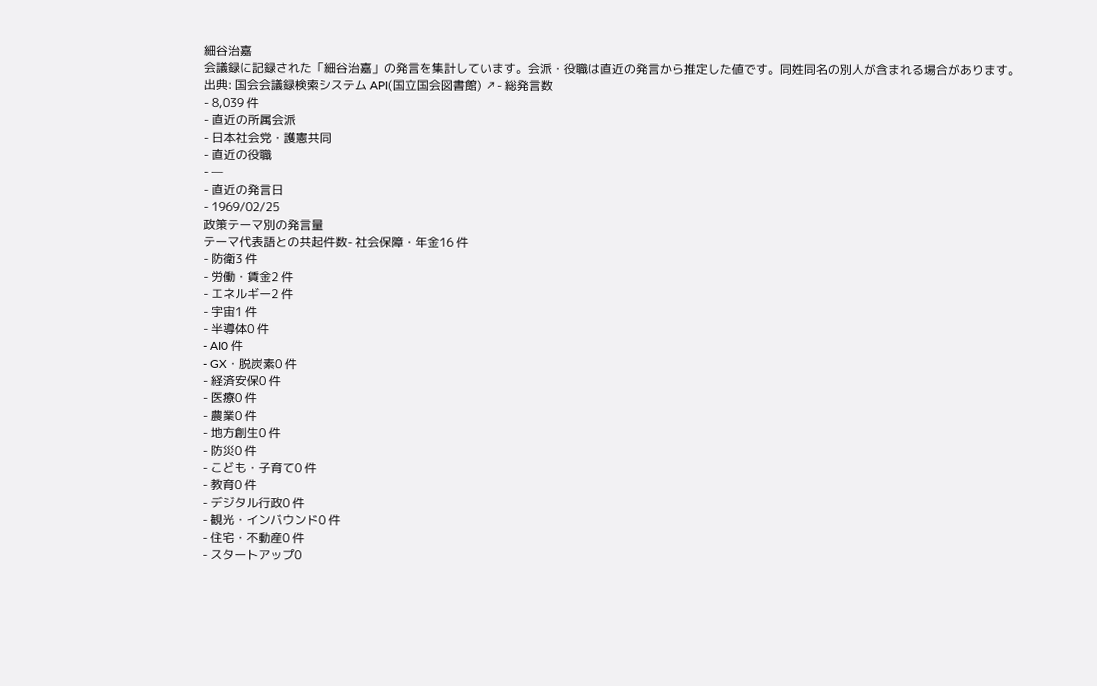細谷治嘉
会議録に記録された「細谷治嘉」の発言を集計しています。会派・役職は直近の発言から推定した値です。同姓同名の別人が含まれる場合があります。
出典: 国会会議録検索システム API(国立国会図書館) ↗- 総発言数
- 8,039 件
- 直近の所属会派
- 日本社会党・護憲共同
- 直近の役職
- —
- 直近の発言日
- 1969/02/25
政策テーマ別の発言量
テーマ代表語との共起件数- 社会保障・年金16 件
- 防衛3 件
- 労働・賃金2 件
- エネルギー2 件
- 宇宙1 件
- 半導体0 件
- AI0 件
- GX・脱炭素0 件
- 経済安保0 件
- 医療0 件
- 農業0 件
- 地方創生0 件
- 防災0 件
- こども・子育て0 件
- 教育0 件
- デジタル行政0 件
- 観光・インバウンド0 件
- 住宅・不動産0 件
- スタートアップ0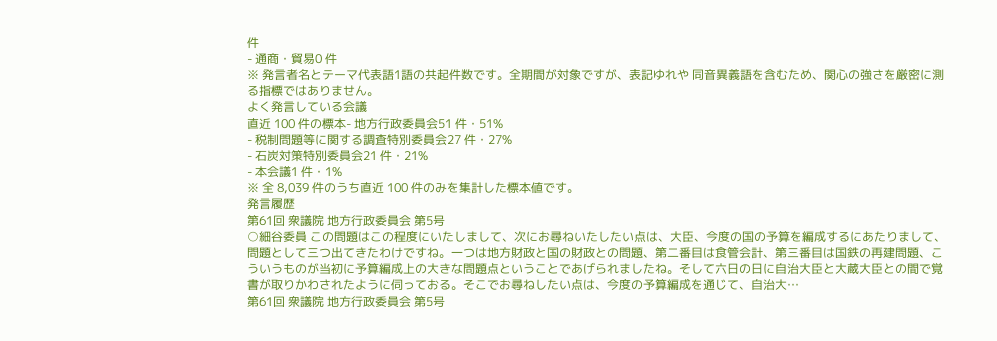件
- 通商・貿易0 件
※ 発言者名とテーマ代表語1語の共起件数です。全期間が対象ですが、表記ゆれや 同音異義語を含むため、関心の強さを厳密に測る指標ではありません。
よく発言している会議
直近 100 件の標本- 地方行政委員会51 件・51%
- 税制問題等に関する調査特別委員会27 件・27%
- 石炭対策特別委員会21 件・21%
- 本会議1 件・1%
※ 全 8,039 件のうち直近 100 件のみを集計した標本値です。
発言履歴
第61回 衆議院 地方行政委員会 第5号
○細谷委員 この問題はこの程度にいたしまして、次にお尋ねいたしたい点は、大臣、今度の国の予算を編成するにあたりまして、問題として三つ出てきたわけですね。一つは地方財政と国の財政との問題、第二番目は食管会計、第三番目は国鉄の再建問題、こういうものが当初に予算編成上の大きな問題点ということであげられましたね。そして六日の日に自治大臣と大蔵大臣との間で覚書が取りかわされたように伺っておる。そこでお尋ねしたい点は、今度の予算編成を通じて、自治大…
第61回 衆議院 地方行政委員会 第5号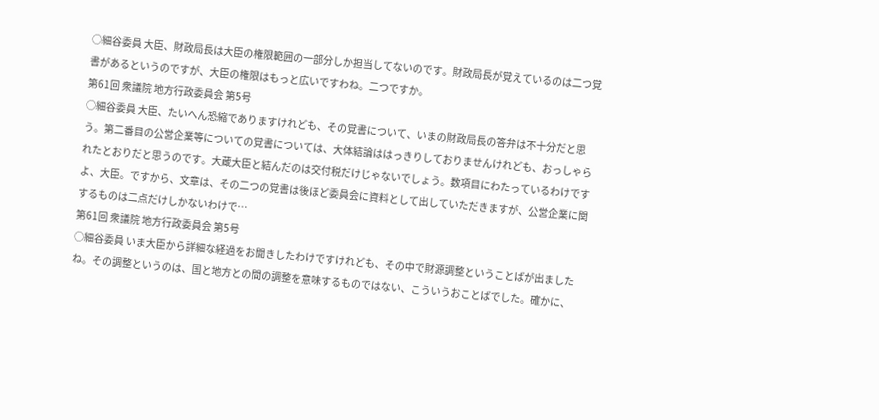○細谷委員 大臣、財政局長は大臣の権限範囲の一部分しか担当してないのです。財政局長が覚えているのは二つ覚書があるというのですが、大臣の権限はもっと広いですわね。二つですか。
第61回 衆議院 地方行政委員会 第5号
○細谷委員 大臣、たいへん恐縮でありますけれども、その覚書について、いまの財政局長の答弁は不十分だと思う。第二番目の公営企業等についての覚書については、大体結論ははっきりしておりませんけれども、おっしゃられたとおりだと思うのです。大蔵大臣と結んだのは交付税だけじゃないでしょう。数項目にわたっているわけですよ、大臣。ですから、文章は、その二つの覚書は後ほど委員会に資料として出していただきますが、公営企業に関するものは二点だけしかないわけで…
第61回 衆議院 地方行政委員会 第5号
○細谷委員 いま大臣から詳細な経過をお聞きしたわけですけれども、その中で財源調整ということばが出ましたね。その調整というのは、国と地方との間の調整を意味するものではない、こういうおことばでした。確かに、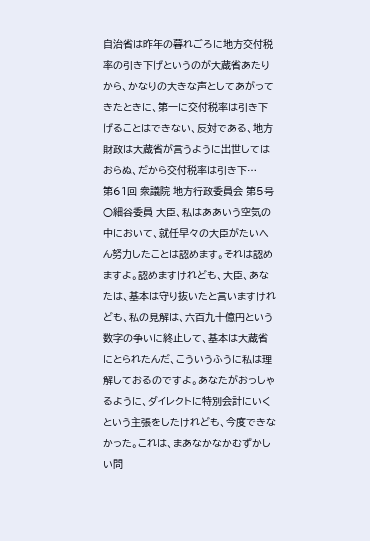自治省は昨年の暮れごろに地方交付税率の引き下げというのが大蔵省あたりから、かなりの大きな声としてあがってきたときに、第一に交付税率は引き下げることはできない、反対である、地方財政は大蔵省が言うように出世してはおらぬ、だから交付税率は引き下…
第61回 衆議院 地方行政委員会 第5号
○細谷委員 大臣、私はああいう空気の中において、就任早々の大臣がたいへん努力したことは認めます。それは認めますよ。認めますけれども、大臣、あなたは、基本は守り抜いたと言いますけれども、私の見解は、六百九十億円という数字の争いに終止して、基本は大蔵省にとられたんだ、こういうふうに私は理解しておるのですよ。あなたがおっしゃるように、ダイレクトに特別会計にいくという主張をしたけれども、今度できなかった。これは、まあなかなかむずかしい問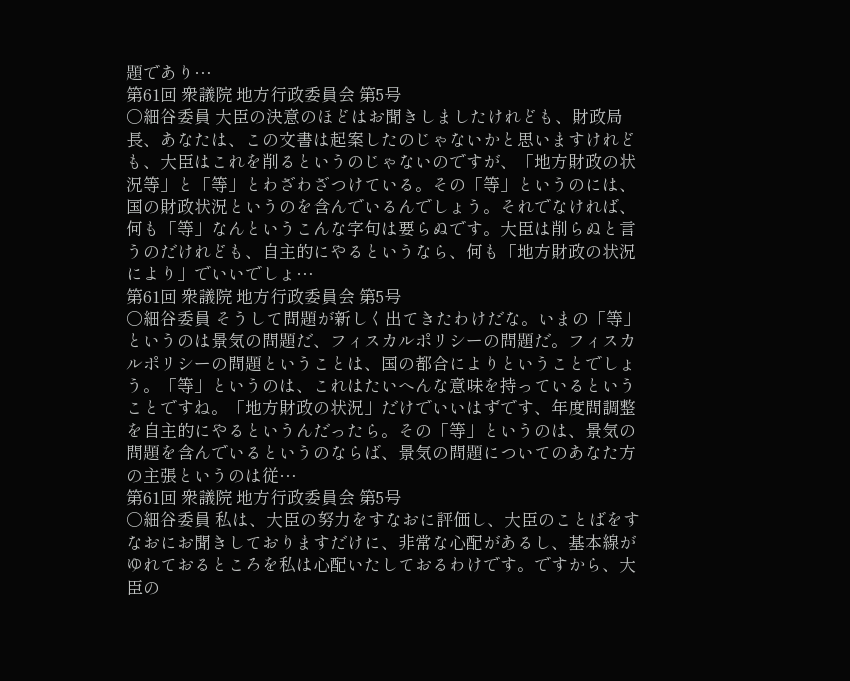題であり…
第61回 衆議院 地方行政委員会 第5号
○細谷委員 大臣の決意のほどはお聞きしましたけれども、財政局長、あなたは、この文書は起案したのじゃないかと思いますけれども、大臣はこれを削るというのじゃないのですが、「地方財政の状況等」と「等」とわざわざつけている。その「等」というのには、国の財政状況というのを含んでいるんでしょう。それでなければ、何も「等」なんというこんな字句は要らぬです。大臣は削らぬと言うのだけれども、自主的にやるというなら、何も「地方財政の状況により」でいいでしょ…
第61回 衆議院 地方行政委員会 第5号
○細谷委員 そうして問題が新しく出てきたわけだな。いまの「等」というのは景気の問題だ、フィスカルポリシーの問題だ。フィスカルポリシーの問題ということは、国の都合によりということでしょう。「等」というのは、これはたいへんな意味を持っているということですね。「地方財政の状況」だけでいいはずです、年度問調整を自主的にやるというんだったら。その「等」というのは、景気の問題を含んでいるというのならば、景気の問題についてのあなた方の主張というのは従…
第61回 衆議院 地方行政委員会 第5号
○細谷委員 私は、大臣の努力をすなおに評価し、大臣のことばをすなおにお聞きしておりますだけに、非常な心配があるし、基本線がゆれておるところを私は心配いたしておるわけです。ですから、大臣の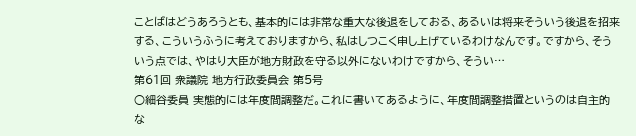ことばはどうあろうとも、基本的には非常な重大な後退をしておる、あるいは将来そういう後退を招来する、こういうふうに考えておりますから、私はしつこく申し上げているわけなんです。ですから、そういう点では、やはり大臣が地方財政を守る以外にないわけですから、そうい…
第61回 衆議院 地方行政委員会 第5号
○細谷委員 実態的には年度間調整だ。これに書いてあるように、年度間調整措置というのは自主的な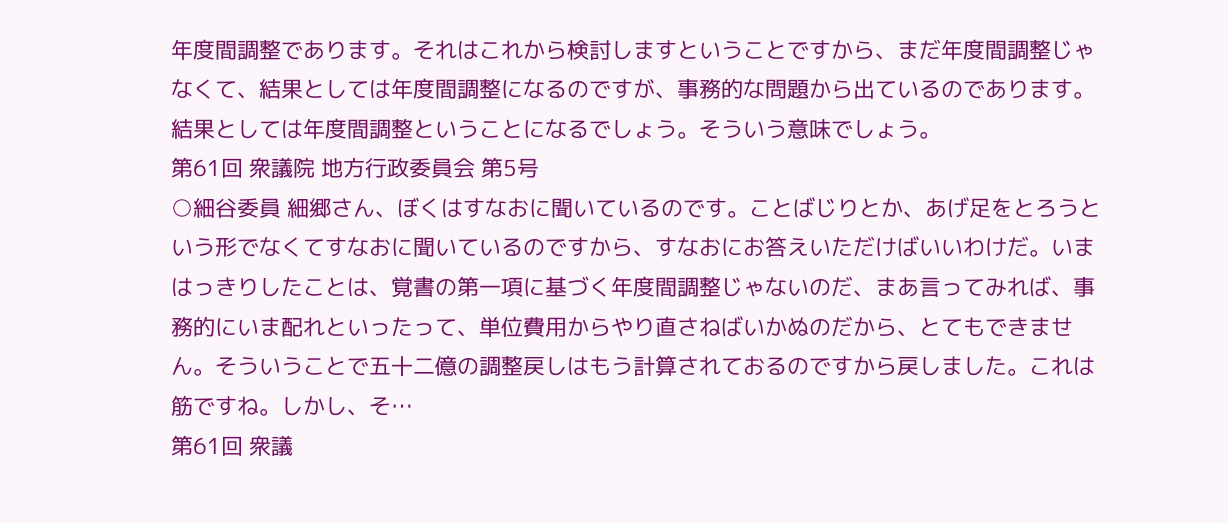年度間調整であります。それはこれから検討しますということですから、まだ年度間調整じゃなくて、結果としては年度間調整になるのですが、事務的な問題から出ているのであります。結果としては年度間調整ということになるでしょう。そういう意味でしょう。
第61回 衆議院 地方行政委員会 第5号
○細谷委員 細郷さん、ぼくはすなおに聞いているのです。ことばじりとか、あげ足をとろうという形でなくてすなおに聞いているのですから、すなおにお答えいただけばいいわけだ。いまはっきりしたことは、覚書の第一項に基づく年度間調整じゃないのだ、まあ言ってみれば、事務的にいま配れといったって、単位費用からやり直さねばいかぬのだから、とてもできません。そういうことで五十二億の調整戻しはもう計算されておるのですから戻しました。これは筋ですね。しかし、そ…
第61回 衆議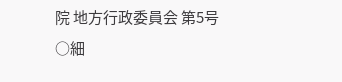院 地方行政委員会 第5号
○細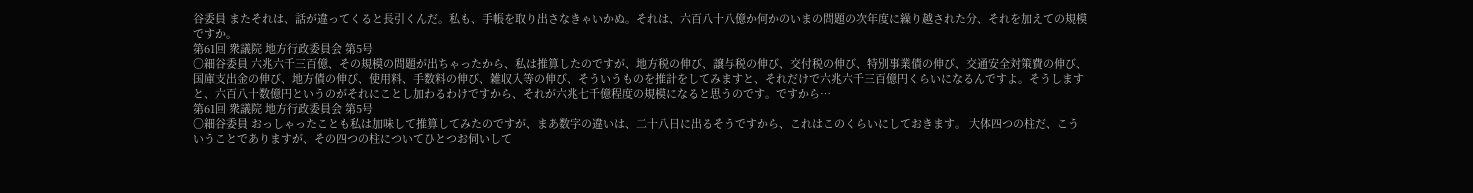谷委員 またそれは、話が違ってくると長引くんだ。私も、手帳を取り出さなきゃいかぬ。それは、六百八十八億か何かのいまの問題の次年度に繰り越された分、それを加えての規模ですか。
第61回 衆議院 地方行政委員会 第5号
○細谷委員 六兆六千三百億、その規模の問題が出ちゃったから、私は推算したのですが、地方税の伸び、譲与税の伸び、交付税の伸び、特別事業債の伸び、交通安全対策費の伸び、国庫支出金の伸び、地方債の伸び、使用料、手数料の伸び、雑収入等の伸び、そういうものを推計をしてみますと、それだけで六兆六千三百億円くらいになるんですよ。そうしますと、六百八十数億円というのがそれにことし加わるわけですから、それが六兆七千億程度の規模になると思うのです。ですから…
第61回 衆議院 地方行政委員会 第5号
○細谷委員 おっしゃったことも私は加味して推算してみたのですが、まあ数字の違いは、二十八日に出るそうですから、これはこのくらいにしておきます。 大体四つの柱だ、こういうことでありますが、その四つの柱についてひとつお伺いして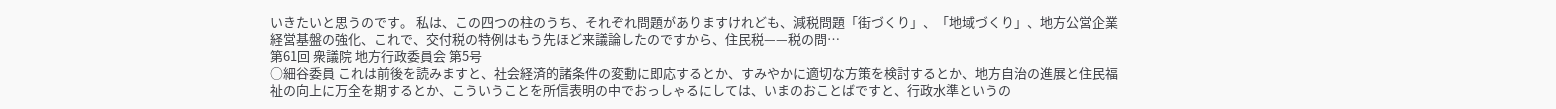いきたいと思うのです。 私は、この四つの柱のうち、それぞれ問題がありますけれども、減税問題「街づくり」、「地域づくり」、地方公営企業経営基盤の強化、これで、交付税の特例はもう先ほど来議論したのですから、住民税——税の問…
第61回 衆議院 地方行政委員会 第5号
○細谷委員 これは前後を読みますと、社会経済的諸条件の変動に即応するとか、すみやかに適切な方策を検討するとか、地方自治の進展と住民福祉の向上に万全を期するとか、こういうことを所信表明の中でおっしゃるにしては、いまのおことばですと、行政水準というの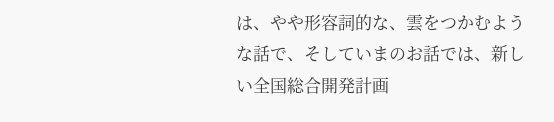は、やや形容詞的な、雲をつかむような話で、そしていまのお話では、新しい全国総合開発計画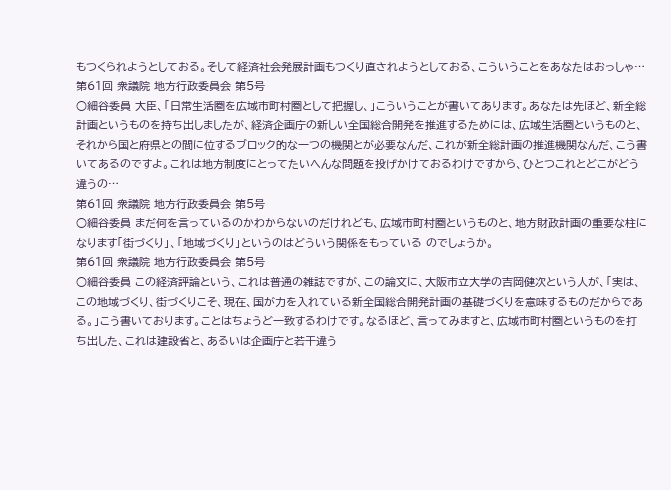もつくられようとしておる。そして経済社会発展計画もつくり直されようとしておる、こういうことをあなたはおっしゃ…
第61回 衆議院 地方行政委員会 第5号
○細谷委員 大臣、「日常生活圏を広域市町村圏として把握し、」こういうことが書いてあります。あなたは先ほど、新全総計画というものを持ち出しましたが、経済企画庁の新しい全国総合開発を推進するためには、広域生活圏というものと、それから国と府県との間に位するブロック的な一つの機関とが必要なんだ、これが新全総計画の推進機関なんだ、こう書いてあるのですよ。これは地方制度にとってたいへんな問題を投げかけておるわけですから、ひとつこれとどこがどう違うの…
第61回 衆議院 地方行政委員会 第5号
○細谷委員 まだ何を言っているのかわからないのだけれども、広域市町村圏というものと、地方財政計画の重要な柱になります「街づくり」、「地域づくり」というのはどういう関係をもっている のでしょうか。
第61回 衆議院 地方行政委員会 第5号
○細谷委員 この経済評論という、これは普通の雑誌ですが、この論文に、大阪市立大学の吉岡健次という人が、「実は、この地域づくり、街づくりこそ、現在、国が力を入れている新全国総合開発計画の基礎づくりを意味するものだからである。」こう書いております。ことはちょうど一致するわけです。なるほど、言ってみますと、広域市町村圏というものを打ち出した、これは建設省と、あるいは企画庁と若干違う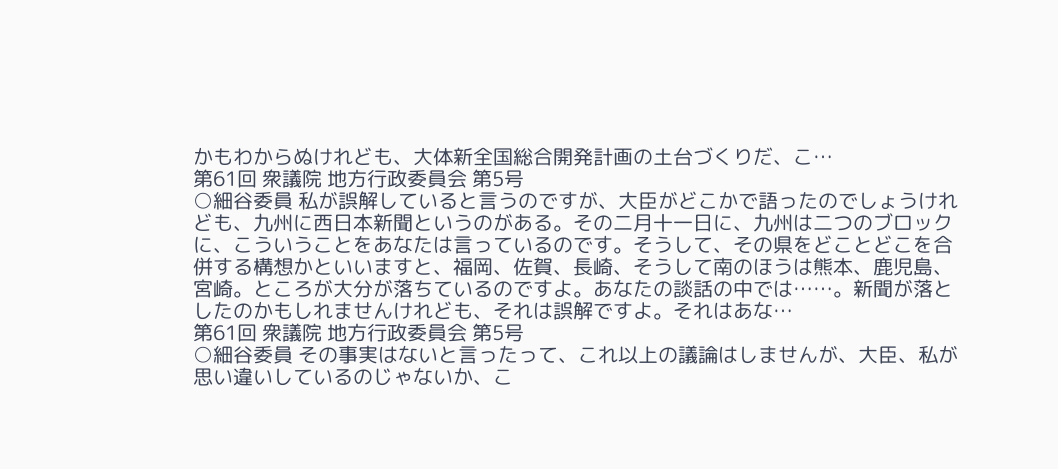かもわからぬけれども、大体新全国総合開発計画の土台づくりだ、こ…
第61回 衆議院 地方行政委員会 第5号
○細谷委員 私が誤解していると言うのですが、大臣がどこかで語ったのでしょうけれども、九州に西日本新聞というのがある。その二月十一日に、九州は二つのブロックに、こういうことをあなたは言っているのです。そうして、その県をどことどこを合併する構想かといいますと、福岡、佐賀、長崎、そうして南のほうは熊本、鹿児島、宮崎。ところが大分が落ちているのですよ。あなたの談話の中では……。新聞が落としたのかもしれませんけれども、それは誤解ですよ。それはあな…
第61回 衆議院 地方行政委員会 第5号
○細谷委員 その事実はないと言ったって、これ以上の議論はしませんが、大臣、私が思い違いしているのじゃないか、こ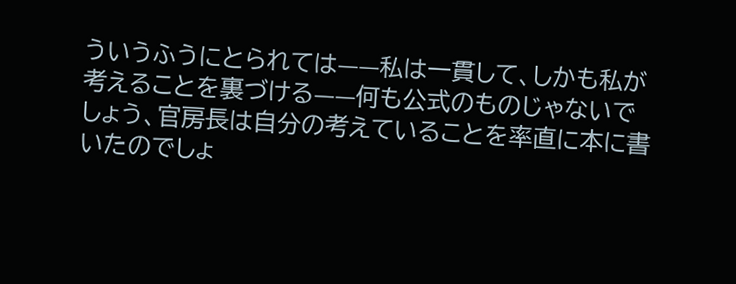ういうふうにとられては——私は一貫して、しかも私が考えることを裏づける——何も公式のものじゃないでしょう、官房長は自分の考えていることを率直に本に書いたのでしょ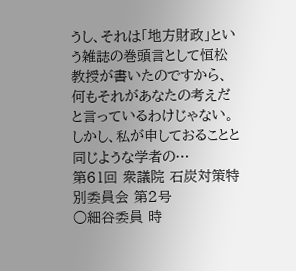うし、それは「地方財政」という雑誌の巻頭言として恒松教授が書いたのですから、何もそれがあなたの考えだと言っているわけじゃない。しかし、私が申しておることと同じような学者の…
第61回 衆議院 石炭対策特別委員会 第2号
○細谷委員 時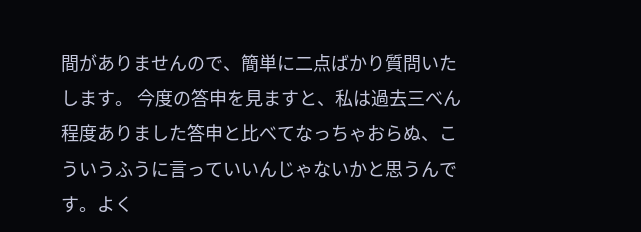間がありませんので、簡単に二点ばかり質問いたします。 今度の答申を見ますと、私は過去三べん程度ありました答申と比べてなっちゃおらぬ、こういうふうに言っていいんじゃないかと思うんです。よく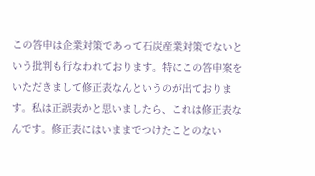この答申は企業対策であって石炭産業対策でないという批判も行なわれております。特にこの答申案をいただきまして修正表なんというのが出ております。私は正誤表かと思いましたら、これは修正表なんです。修正表にはいままでつけたことのない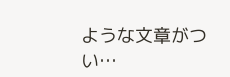ような文章がつい…